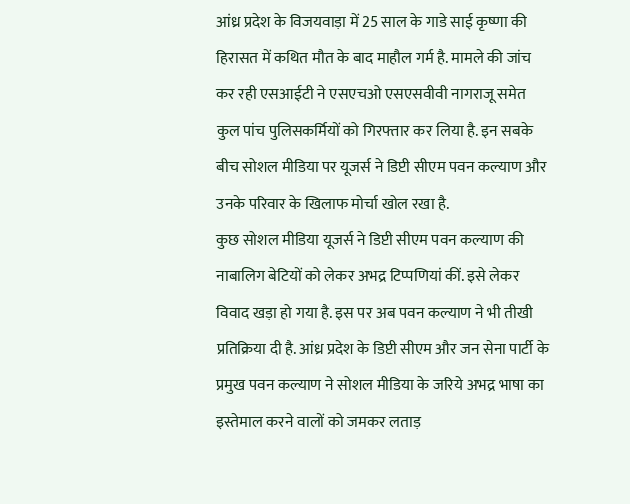आंध्र प्रदेश के विजयवाड़ा में 25 साल के गाडे साई कृष्णा की हिरासत में कथित मौत के बाद माहौल गर्म है. मामले की जांच कर रही एसआईटी ने एसएचओ एसएसवीवी नागराजू समेत कुल पांच पुलिसकर्मियों को गिरफ्तार कर लिया है. इन सबके बीच सोशल मीडिया पर यूजर्स ने डिप्टी सीएम पवन कल्याण और उनके परिवार के खिलाफ मोर्चा खोल रखा है.
कुछ सोशल मीडिया यूजर्स ने डिप्टी सीएम पवन कल्याण की नाबालिग बेटियों को लेकर अभद्र टिप्पणियां कीं. इसे लेकर विवाद खड़ा हो गया है. इस पर अब पवन कल्याण ने भी तीखी प्रतिक्रिया दी है. आंध्र प्रदेश के डिप्टी सीएम और जन सेना पार्टी के प्रमुख पवन कल्याण ने सोशल मीडिया के जरिये अभद्र भाषा का इस्तेमाल करने वालों को जमकर लताड़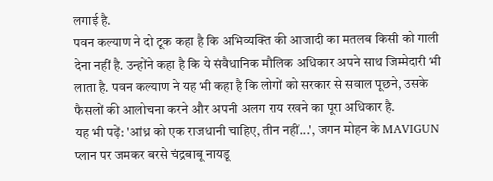लगाई है.
पवन कल्याण ने दो टूक कहा है कि अभिव्यक्ति की आजादी का मतलब किसी को गाली देना नहीं है. उन्होंने कहा है कि ये संवैधानिक मौलिक अधिकार अपने साथ जिम्मेदारी भी लाता है. पवन कल्याण ने यह भी कहा है कि लोगों को सरकार से सवाल पूछने, उसके फैसलों की आलोचना करने और अपनी अलग राय रखने का पूरा अधिकार है.
यह भी पढ़ें: 'आंध्र को एक राजधानी चाहिए, तीन नहीं...', जगन मोहन के MAVIGUN प्लान पर जमकर बरसे चंद्रबाबू नायडू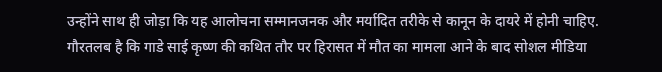उन्होंने साथ ही जोड़ा कि यह आलोचना सम्मानजनक और मर्यादित तरीके से कानून के दायरे में होनी चाहिए. गौरतलब है कि गाडे साई कृष्ण की कथित तौर पर हिरासत में मौत का मामला आने के बाद सोशल मीडिया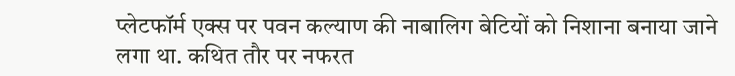प्लेटफॉर्म एक्स पर पवन कल्याण की नाबालिग बेटियों को निशाना बनाया जाने लगा था. कथित तौर पर नफरत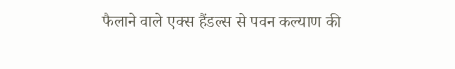फैलाने वाले एक्स हैंडल्स से पवन कल्याण की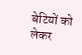बेटियों को लेकर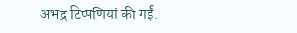अभद्र टिप्पणियां की गईं.